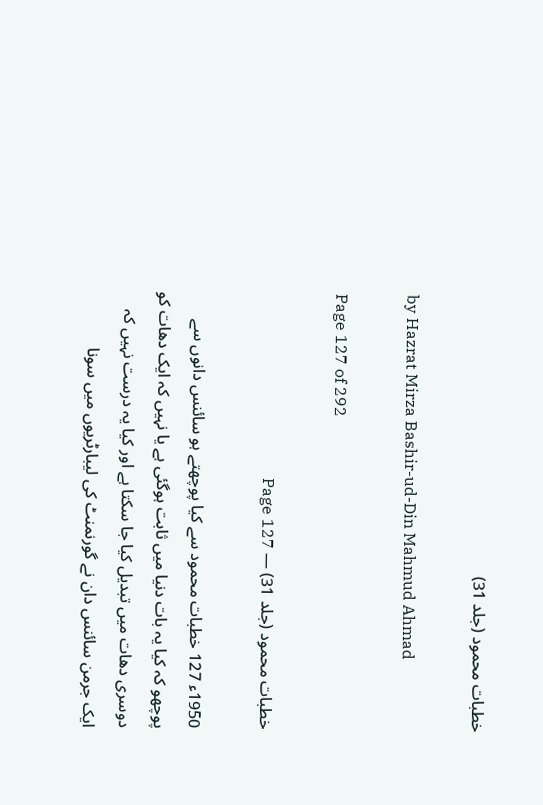خطبات محمود (جلد 31)

by Hazrat Mirza Bashir-ud-Din Mahmud Ahmad

Page 127 of 292

خطبات محمود (جلد 31) — Page 127

1950ء 127 خطبات محمود سے کیا پوچھتے ہو سائنس دانوں سے پوچھو کہ کیا یہ بات دنیا میں ثابت ہوگئی ہے یا نہیں کہ ایک دھات کو دوسری دھات میں تبدیل کیا جا سکتا ہے اور کیا یہ درست نہیں کہ ایک جرمن سائنس دان نے گورنمنٹ کی لیبارٹریوں میں سونا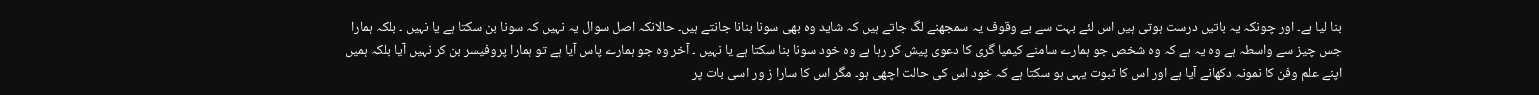بنا لیا ہے۔ اور چونکہ یہ باتیں درست ہوتی ہیں اس لئے بہت سے بے وقوف یہ سمجھنے لگ جاتے ہیں کہ شاید وہ بھی سونا بنانا جانتے ہیں۔ حالانکہ اصل سوال یہ نہیں کہ سونا بن سکتا ہے یا نہیں ۔ بلکہ ہمارا جس چیز سے واسطہ ہے وہ یہ ہے کہ وہ شخص جو ہمارے سامنے کیمیا گری کا دعوی پیش کر رہا ہے وہ خود سونا بنا سکتا ہے یا نہیں ۔ آخر وہ جو ہمارے پاس آیا ہے تو ہمارا پروفیسر بن کر نہیں آیا بلکہ ہمیں اپنے علم وفن کا نمونہ دکھانے آیا ہے اور اس کا ثبوت یہی ہو سکتا ہے کہ خود اس کی حالت اچھی ہو۔ مگر اس کا سارا ز ور اسی بات پر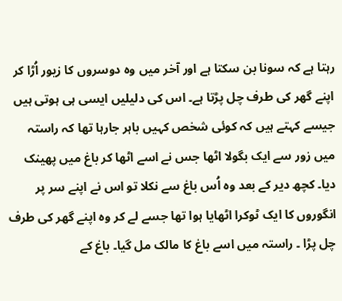رہتا ہے کہ سونا بن سکتا ہے اور آخر میں وہ دوسروں کا زیور اُڑا کر اپنے گھر کی طرف چل پڑتا ہے۔ اس کی دلیلیں ایسی ہی ہوتی ہیں جیسے کہتے ہیں کہ کوئی شخص کہیں باہر جارہا تھا کہ راستہ میں زور سے ایک بگولا اٹھا جس نے اسے اٹھا کر باغ میں پھینک دیا۔ کچھ دیر کے بعد وہ اُس باغ سے نکلا تو اس نے اپنے سر پر انگوروں کا ایک ٹوکرا اٹھایا ہوا تھا جسے لے کر وہ اپنے گھر کی طرف چل پڑا ۔ راستہ میں اسے باغ کا مالک مل گیا۔ باغ کے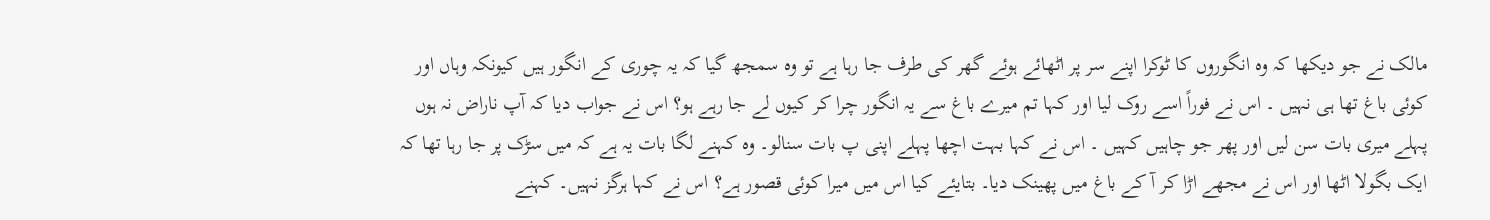مالک نے جو دیکھا کہ وہ انگوروں کا ٹوکرا اپنے سر پر اٹھائے ہوئے گھر کی طرف جا رہا ہے تو وہ سمجھ گیا کہ یہ چوری کے انگور ہیں کیونکہ وہاں اور کوئی باغ تھا ہی نہیں ۔ اس نے فوراً اسے روک لیا اور کہا تم میرے باغ سے یہ انگور چرا کر کیوں لے جا رہے ہو؟ اس نے جواب دیا کہ آپ ناراض نہ ہوں پہلے میری بات سن لیں اور پھر جو چاہیں کہیں ۔ اس نے کہا بہت اچھا پہلے اپنی پ بات سنالو۔ وہ کہنے لگا بات یہ ہے کہ میں سڑک پر جا رہا تھا کہ ایک بگولا اٹھا اور اس نے مجھے اڑا کر آ کے باغ میں پھینک دیا۔ بتایئے کیا اس میں میرا کوئی قصور ہے؟ اس نے کہا ہرگز نہیں۔ کہنے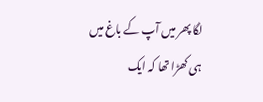لگا پھر میں آپ کے باغ میں ہی کھڑا تھا کہ ایک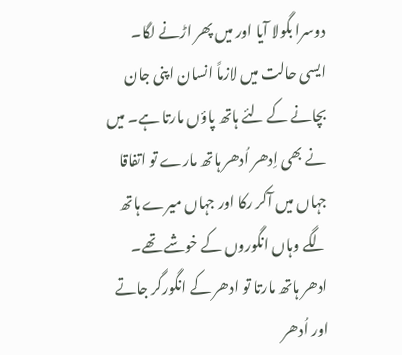دوسرا بگولا آیا اور میں پھر اڑنے لگا۔ ایسی حالت میں لازماً انسان اپنی جان بچانے کے لئے ہاتھ پاؤں مارتا ہے۔ میں نے بھی اِدھر اُدھر ہاتھ مارے تو اتفاقا جہاں میں آکر رکا اور جہاں میرے ہاتھ لگے وہاں انگوروں کے خوشے تھے۔ ادھر ہاتھ مارتا تو ادھر کے انگورگر جاتے اور اُدھر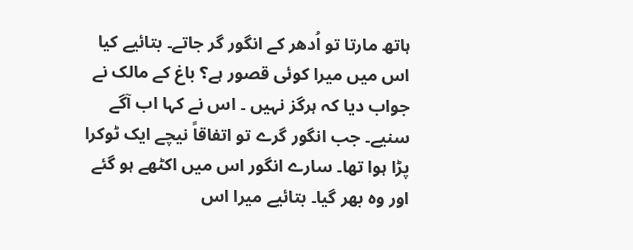ہاتھ مارتا تو اُدھر کے انگور گر جاتے۔ بتائیے کیا اس میں میرا کوئی قصور ہے؟ باغ کے مالک نے جواب دیا کہ ہرگز نہیں ۔ اس نے کہا اب آگے سنیے۔ جب انگور گرے تو اتفاقاً نیچے ایک ٹوکرا پڑا ہوا تھا۔ سارے انگور اس میں اکٹھے ہو گئے اور وہ بھر گیا۔ بتائیے میرا اس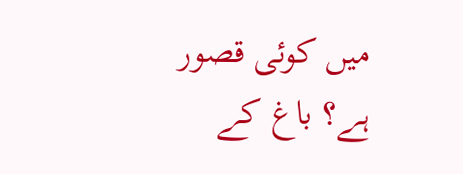میں کوئی قصور ہے؟ باغ کے